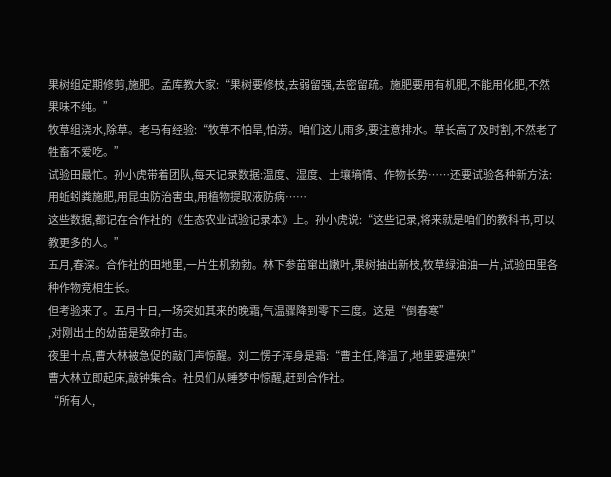果树组定期修剪,施肥。孟库教大家:“果树要修枝,去弱留强,去密留疏。施肥要用有机肥,不能用化肥,不然果味不纯。”
牧草组浇水,除草。老马有经验:“牧草不怕旱,怕涝。咱们这儿雨多,要注意排水。草长高了及时割,不然老了牲畜不爱吃。”
试验田最忙。孙小虎带着团队,每天记录数据:温度、湿度、土壤墒情、作物长势……还要试验各种新方法:用蚯蚓粪施肥,用昆虫防治害虫,用植物提取液防病……
这些数据,都记在合作社的《生态农业试验记录本》上。孙小虎说:“这些记录,将来就是咱们的教科书,可以教更多的人。”
五月,春深。合作社的田地里,一片生机勃勃。林下参苗窜出嫩叶,果树抽出新枝,牧草绿油油一片,试验田里各种作物竞相生长。
但考验来了。五月十日,一场突如其来的晚霜,气温骤降到零下三度。这是“倒春寒”
,对刚出土的幼苗是致命打击。
夜里十点,曹大林被急促的敲门声惊醒。刘二愣子浑身是霜:“曹主任,降温了,地里要遭殃!”
曹大林立即起床,敲钟集合。社员们从睡梦中惊醒,赶到合作社。
“所有人,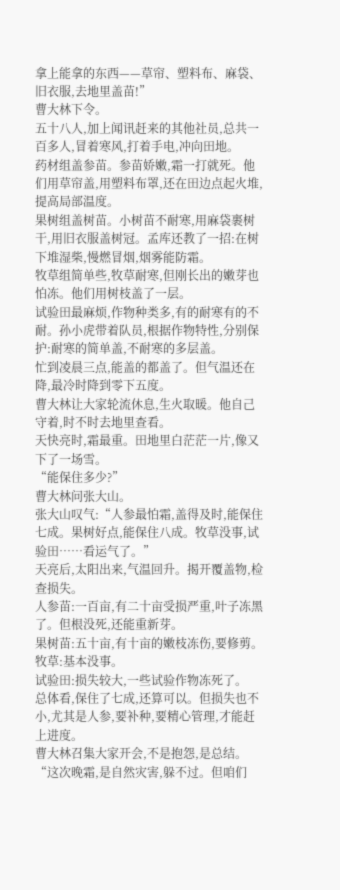拿上能拿的东西——草帘、塑料布、麻袋、旧衣服,去地里盖苗!”
曹大林下令。
五十八人,加上闻讯赶来的其他社员,总共一百多人,冒着寒风,打着手电,冲向田地。
药材组盖参苗。参苗娇嫩,霜一打就死。他们用草帘盖,用塑料布罩,还在田边点起火堆,提高局部温度。
果树组盖树苗。小树苗不耐寒,用麻袋裹树干,用旧衣服盖树冠。孟库还教了一招:在树下堆湿柴,慢燃冒烟,烟雾能防霜。
牧草组简单些,牧草耐寒,但刚长出的嫩芽也怕冻。他们用树枝盖了一层。
试验田最麻烦,作物种类多,有的耐寒有的不耐。孙小虎带着队员,根据作物特性,分别保护:耐寒的简单盖,不耐寒的多层盖。
忙到凌晨三点,能盖的都盖了。但气温还在降,最冷时降到零下五度。
曹大林让大家轮流休息,生火取暖。他自己守着,时不时去地里查看。
天快亮时,霜最重。田地里白茫茫一片,像又下了一场雪。
“能保住多少?”
曹大林问张大山。
张大山叹气:“人参最怕霜,盖得及时,能保住七成。果树好点,能保住八成。牧草没事,试验田……看运气了。”
天亮后,太阳出来,气温回升。揭开覆盖物,检查损失。
人参苗:一百亩,有二十亩受损严重,叶子冻黑了。但根没死,还能重新芽。
果树苗:五十亩,有十亩的嫩枝冻伤,要修剪。
牧草:基本没事。
试验田:损失较大,一些试验作物冻死了。
总体看,保住了七成,还算可以。但损失也不小,尤其是人参,要补种,要精心管理,才能赶上进度。
曹大林召集大家开会,不是抱怨,是总结。
“这次晚霜,是自然灾害,躲不过。但咱们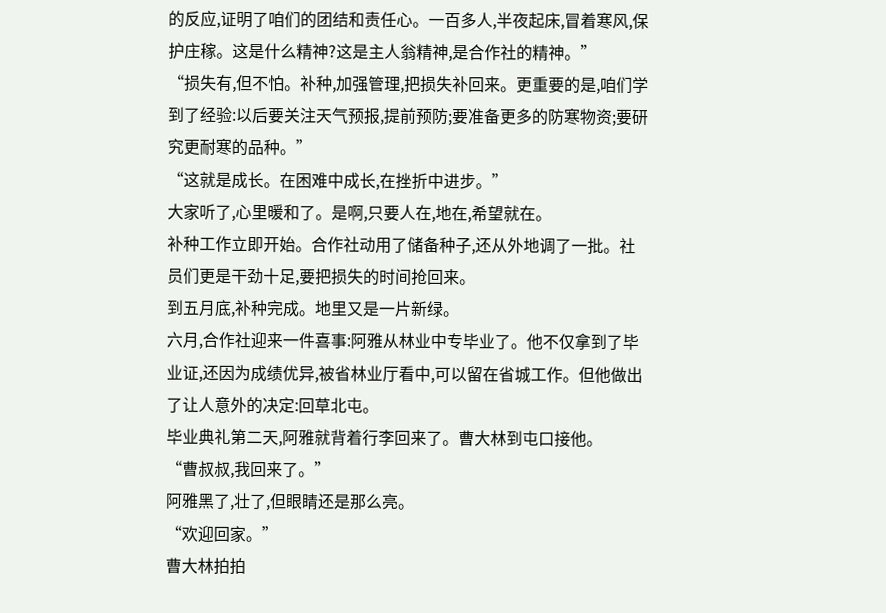的反应,证明了咱们的团结和责任心。一百多人,半夜起床,冒着寒风,保护庄稼。这是什么精神?这是主人翁精神,是合作社的精神。”
“损失有,但不怕。补种,加强管理,把损失补回来。更重要的是,咱们学到了经验:以后要关注天气预报,提前预防;要准备更多的防寒物资;要研究更耐寒的品种。”
“这就是成长。在困难中成长,在挫折中进步。”
大家听了,心里暖和了。是啊,只要人在,地在,希望就在。
补种工作立即开始。合作社动用了储备种子,还从外地调了一批。社员们更是干劲十足,要把损失的时间抢回来。
到五月底,补种完成。地里又是一片新绿。
六月,合作社迎来一件喜事:阿雅从林业中专毕业了。他不仅拿到了毕业证,还因为成绩优异,被省林业厅看中,可以留在省城工作。但他做出了让人意外的决定:回草北屯。
毕业典礼第二天,阿雅就背着行李回来了。曹大林到屯口接他。
“曹叔叔,我回来了。”
阿雅黑了,壮了,但眼睛还是那么亮。
“欢迎回家。”
曹大林拍拍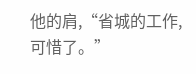他的肩,“省城的工作,可惜了。”